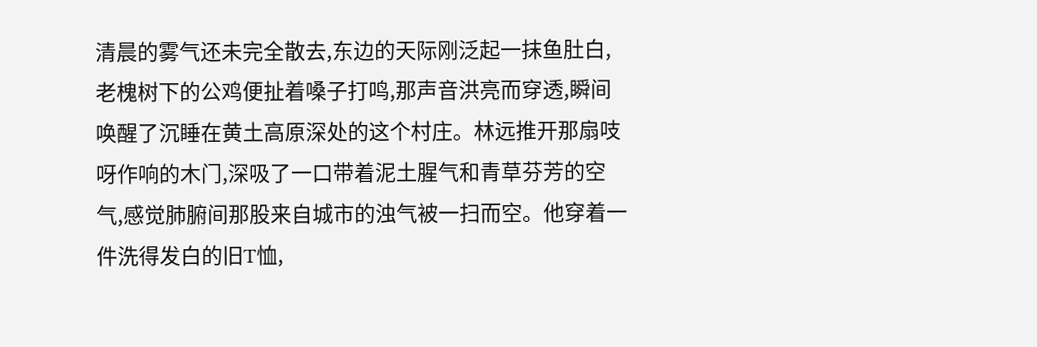清晨的雾气还未完全散去,东边的天际刚泛起一抹鱼肚白,老槐树下的公鸡便扯着嗓子打鸣,那声音洪亮而穿透,瞬间唤醒了沉睡在黄土高原深处的这个村庄。林远推开那扇吱呀作响的木门,深吸了一口带着泥土腥气和青草芬芳的空气,感觉肺腑间那股来自城市的浊气被一扫而空。他穿着一件洗得发白的旧T恤,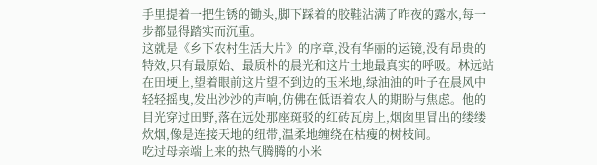手里提着一把生锈的锄头,脚下踩着的胶鞋沾满了昨夜的露水,每一步都显得踏实而沉重。
这就是《乡下农村生活大片》的序章,没有华丽的运镜,没有昂贵的特效,只有最原始、最质朴的晨光和这片土地最真实的呼吸。林远站在田埂上,望着眼前这片望不到边的玉米地,绿油油的叶子在晨风中轻轻摇曳,发出沙沙的声响,仿佛在低语着农人的期盼与焦虑。他的目光穿过田野,落在远处那座斑驳的红砖瓦房上,烟囱里冒出的缕缕炊烟,像是连接天地的纽带,温柔地缠绕在枯瘦的树枝间。
吃过母亲端上来的热气腾腾的小米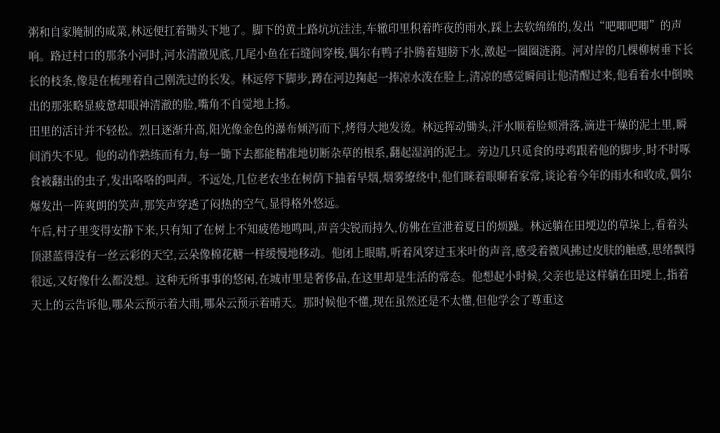粥和自家腌制的咸菜,林远便扛着锄头下地了。脚下的黄土路坑坑洼洼,车辙印里积着昨夜的雨水,踩上去软绵绵的,发出“吧唧吧唧”的声响。路过村口的那条小河时,河水清澈见底,几尾小鱼在石缝间穿梭,偶尔有鸭子扑腾着翅膀下水,激起一圈圈涟漪。河对岸的几棵柳树垂下长长的枝条,像是在梳理着自己刚洗过的长发。林远停下脚步,蹲在河边掬起一捧凉水泼在脸上,清凉的感觉瞬间让他清醒过来,他看着水中倒映出的那张略显疲惫却眼神清澈的脸,嘴角不自觉地上扬。
田里的活计并不轻松。烈日逐渐升高,阳光像金色的瀑布倾泻而下,烤得大地发烫。林远挥动锄头,汗水顺着脸颊滑落,滴进干燥的泥土里,瞬间消失不见。他的动作熟练而有力,每一锄下去都能精准地切断杂草的根系,翻起湿润的泥土。旁边几只觅食的母鸡跟着他的脚步,时不时啄食被翻出的虫子,发出咯咯的叫声。不远处,几位老农坐在树荫下抽着旱烟,烟雾缭绕中,他们眯着眼聊着家常,谈论着今年的雨水和收成,偶尔爆发出一阵爽朗的笑声,那笑声穿透了闷热的空气,显得格外悠远。
午后,村子里变得安静下来,只有知了在树上不知疲倦地鸣叫,声音尖锐而持久,仿佛在宣泄着夏日的烦躁。林远躺在田埂边的草垛上,看着头顶湛蓝得没有一丝云彩的天空,云朵像棉花糖一样缓慢地移动。他闭上眼睛,听着风穿过玉米叶的声音,感受着微风拂过皮肤的触感,思绪飘得很远,又好像什么都没想。这种无所事事的悠闲,在城市里是奢侈品,在这里却是生活的常态。他想起小时候,父亲也是这样躺在田埂上,指着天上的云告诉他,哪朵云预示着大雨,哪朵云预示着晴天。那时候他不懂,现在虽然还是不太懂,但他学会了尊重这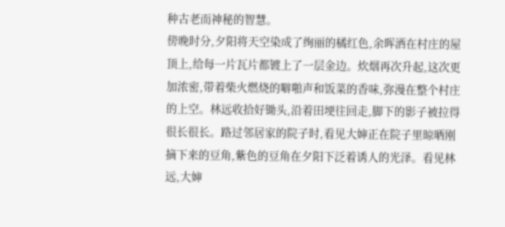种古老而神秘的智慧。
傍晚时分,夕阳将天空染成了绚丽的橘红色,余晖洒在村庄的屋顶上,给每一片瓦片都镀上了一层金边。炊烟再次升起,这次更加浓密,带着柴火燃烧的噼啪声和饭菜的香味,弥漫在整个村庄的上空。林远收拾好锄头,沿着田埂往回走,脚下的影子被拉得很长很长。路过邻居家的院子时,看见大婶正在院子里晾晒刚摘下来的豆角,紫色的豆角在夕阳下泛着诱人的光泽。看见林远,大婶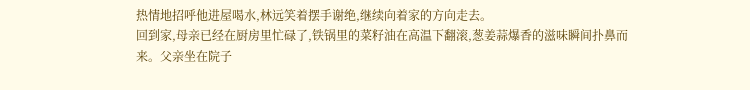热情地招呼他进屋喝水,林远笑着摆手谢绝,继续向着家的方向走去。
回到家,母亲已经在厨房里忙碌了,铁锅里的菜籽油在高温下翻滚,葱姜蒜爆香的滋味瞬间扑鼻而来。父亲坐在院子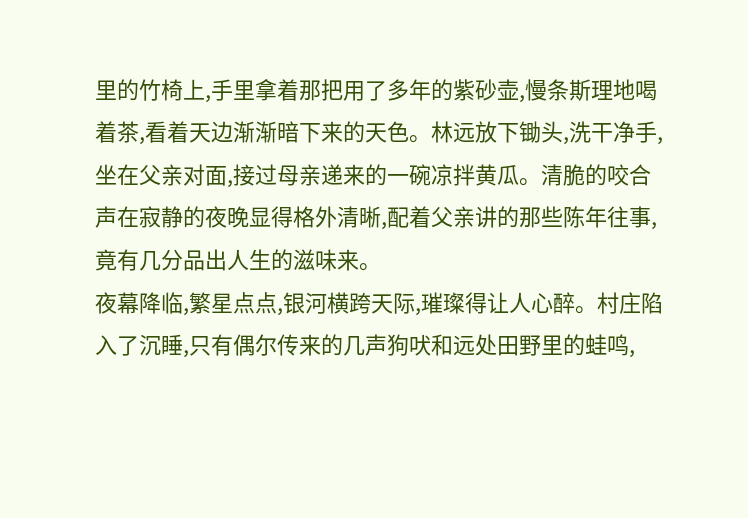里的竹椅上,手里拿着那把用了多年的紫砂壶,慢条斯理地喝着茶,看着天边渐渐暗下来的天色。林远放下锄头,洗干净手,坐在父亲对面,接过母亲递来的一碗凉拌黄瓜。清脆的咬合声在寂静的夜晚显得格外清晰,配着父亲讲的那些陈年往事,竟有几分品出人生的滋味来。
夜幕降临,繁星点点,银河横跨天际,璀璨得让人心醉。村庄陷入了沉睡,只有偶尔传来的几声狗吠和远处田野里的蛙鸣,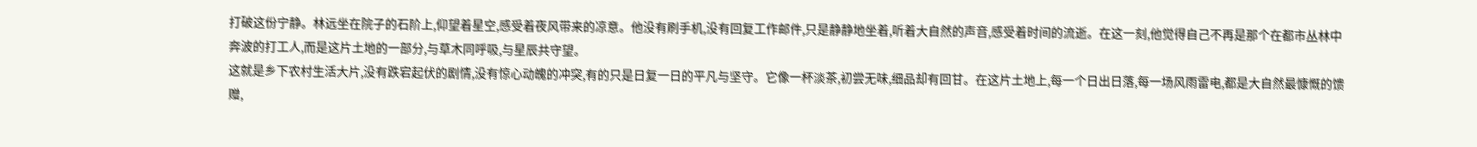打破这份宁静。林远坐在院子的石阶上,仰望着星空,感受着夜风带来的凉意。他没有刷手机,没有回复工作邮件,只是静静地坐着,听着大自然的声音,感受着时间的流逝。在这一刻,他觉得自己不再是那个在都市丛林中奔波的打工人,而是这片土地的一部分,与草木同呼吸,与星辰共守望。
这就是乡下农村生活大片,没有跌宕起伏的剧情,没有惊心动魄的冲突,有的只是日复一日的平凡与坚守。它像一杯淡茶,初尝无味,细品却有回甘。在这片土地上,每一个日出日落,每一场风雨雷电,都是大自然最慷慨的馈赠,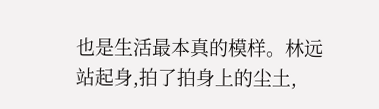也是生活最本真的模样。林远站起身,拍了拍身上的尘土,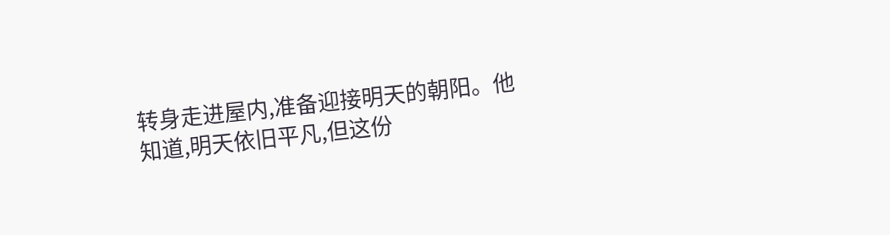转身走进屋内,准备迎接明天的朝阳。他知道,明天依旧平凡,但这份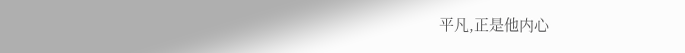平凡,正是他内心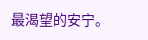最渴望的安宁。